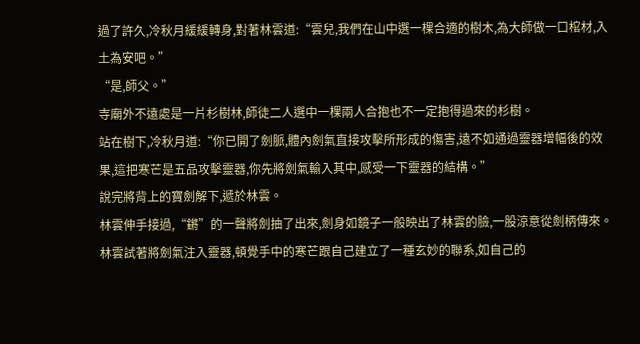過了許久,冷秋月緩緩轉身,對著林雲道:“雲兒,我們在山中選一棵合適的樹木,為大師做一口棺材,入土為安吧。”
“是,師父。”
寺廟外不遠處是一片杉樹林,師徒二人選中一棵兩人合抱也不一定抱得過來的杉樹。
站在樹下,冷秋月道:“你已開了劍脈,體內劍氣直接攻擊所形成的傷害,遠不如通過靈器增幅後的效果,這把寒芒是五品攻擊靈器,你先將劍氣輸入其中,感受一下靈器的結構。”
說完將背上的寶劍解下,遞於林雲。
林雲伸手接過,“鏘”的一聲將劍抽了出來,劍身如鏡子一般映出了林雲的臉,一股涼意從劍柄傳來。
林雲試著將劍氣注入靈器,頓覺手中的寒芒跟自己建立了一種玄妙的聯系,如自己的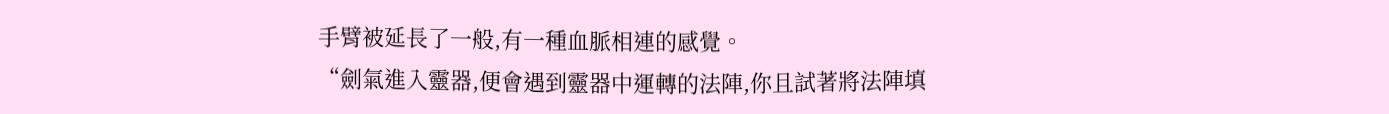手臂被延長了一般,有一種血脈相連的感覺。
“劍氣進入靈器,便會遇到靈器中運轉的法陣,你且試著將法陣填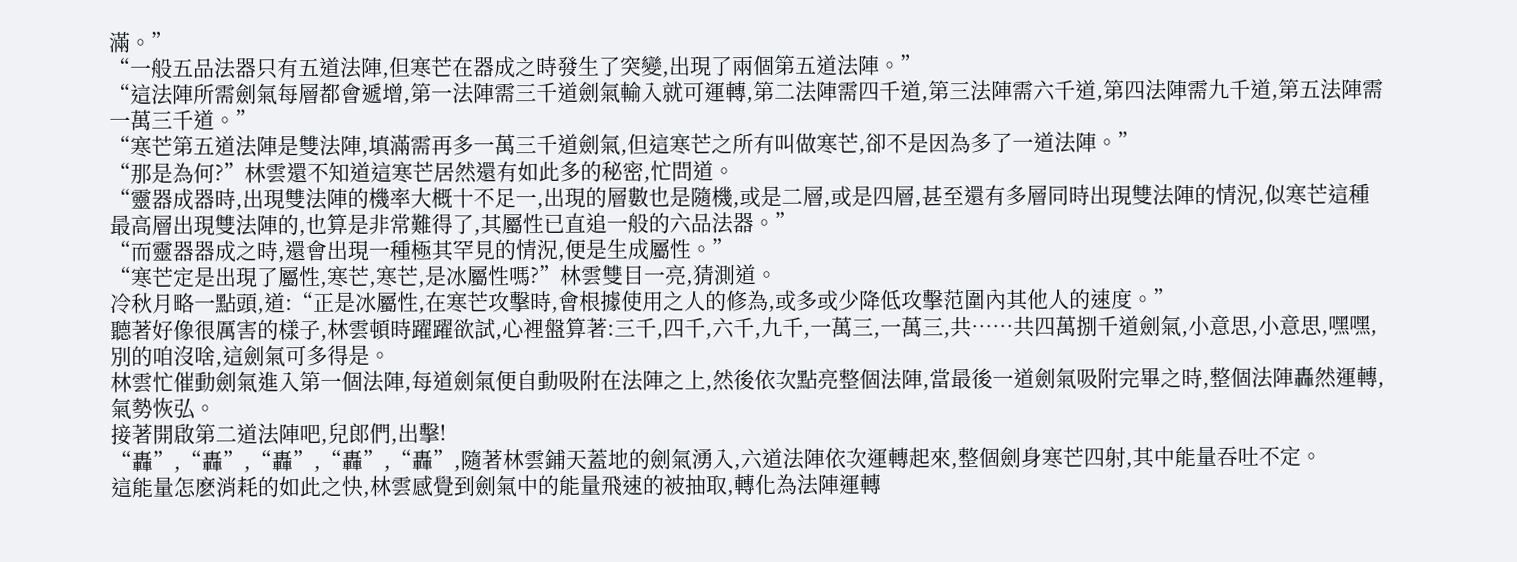滿。”
“一般五品法器只有五道法陣,但寒芒在器成之時發生了突變,出現了兩個第五道法陣。”
“這法陣所需劍氣每層都會遞增,第一法陣需三千道劍氣輸入就可運轉,第二法陣需四千道,第三法陣需六千道,第四法陣需九千道,第五法陣需一萬三千道。”
“寒芒第五道法陣是雙法陣,填滿需再多一萬三千道劍氣,但這寒芒之所有叫做寒芒,卻不是因為多了一道法陣。”
“那是為何?”林雲還不知道這寒芒居然還有如此多的秘密,忙問道。
“靈器成器時,出現雙法陣的機率大概十不足一,出現的層數也是隨機,或是二層,或是四層,甚至還有多層同時出現雙法陣的情況,似寒芒這種最高層出現雙法陣的,也算是非常難得了,其屬性已直追一般的六品法器。”
“而靈器器成之時,還會出現一種極其罕見的情況,便是生成屬性。”
“寒芒定是出現了屬性,寒芒,寒芒,是冰屬性嗎?”林雲雙目一亮,猜測道。
冷秋月略一點頭,道:“正是冰屬性,在寒芒攻擊時,會根據使用之人的修為,或多或少降低攻擊范圍內其他人的速度。”
聽著好像很厲害的樣子,林雲頓時躍躍欲試,心裡盤算著:三千,四千,六千,九千,一萬三,一萬三,共……共四萬捌千道劍氣,小意思,小意思,嘿嘿,別的咱沒啥,這劍氣可多得是。
林雲忙催動劍氣進入第一個法陣,每道劍氣便自動吸附在法陣之上,然後依次點亮整個法陣,當最後一道劍氣吸附完畢之時,整個法陣轟然運轉,氣勢恢弘。
接著開啟第二道法陣吧,兒郎們,出擊!
“轟”,“轟”,“轟”,“轟”,“轟”,隨著林雲鋪天蓋地的劍氣湧入,六道法陣依次運轉起來,整個劍身寒芒四射,其中能量吞吐不定。
這能量怎麽消耗的如此之快,林雲感覺到劍氣中的能量飛速的被抽取,轉化為法陣運轉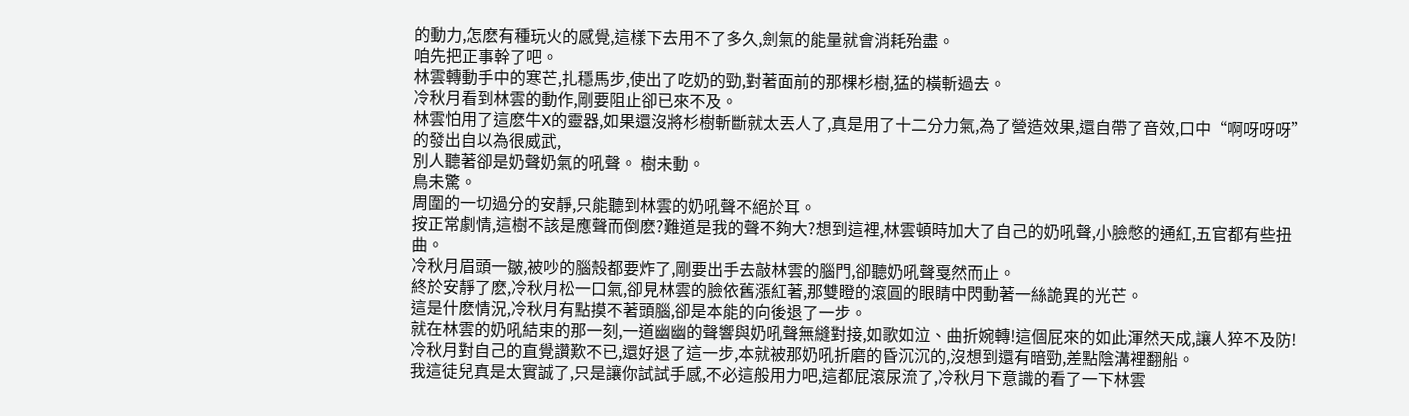的動力,怎麽有種玩火的感覺,這樣下去用不了多久,劍氣的能量就會消耗殆盡。
咱先把正事幹了吧。
林雲轉動手中的寒芒,扎穩馬步,使出了吃奶的勁,對著面前的那棵杉樹,猛的橫斬過去。
冷秋月看到林雲的動作,剛要阻止卻已來不及。
林雲怕用了這麽牛X的靈器,如果還沒將杉樹斬斷就太丟人了,真是用了十二分力氣,為了營造效果,還自帶了音效,口中“啊呀呀呀”的發出自以為很威武,
別人聽著卻是奶聲奶氣的吼聲。 樹未動。
鳥未驚。
周圍的一切過分的安靜,只能聽到林雲的奶吼聲不絕於耳。
按正常劇情,這樹不該是應聲而倒麽?難道是我的聲不夠大?想到這裡,林雲頓時加大了自己的奶吼聲,小臉憋的通紅,五官都有些扭曲。
冷秋月眉頭一皺,被吵的腦殼都要炸了,剛要出手去敲林雲的腦門,卻聽奶吼聲戛然而止。
終於安靜了麽,冷秋月松一口氣,卻見林雲的臉依舊漲紅著,那雙瞪的滾圓的眼睛中閃動著一絲詭異的光芒。
這是什麽情況,冷秋月有點摸不著頭腦,卻是本能的向後退了一步。
就在林雲的奶吼結束的那一刻,一道幽幽的聲響與奶吼聲無縫對接,如歌如泣、曲折婉轉!這個屁來的如此渾然天成,讓人猝不及防!
冷秋月對自己的直覺讚歎不已,還好退了這一步,本就被那奶吼折磨的昏沉沉的,沒想到還有暗勁,差點陰溝裡翻船。
我這徒兒真是太實誠了,只是讓你試試手感,不必這般用力吧,這都屁滾尿流了,冷秋月下意識的看了一下林雲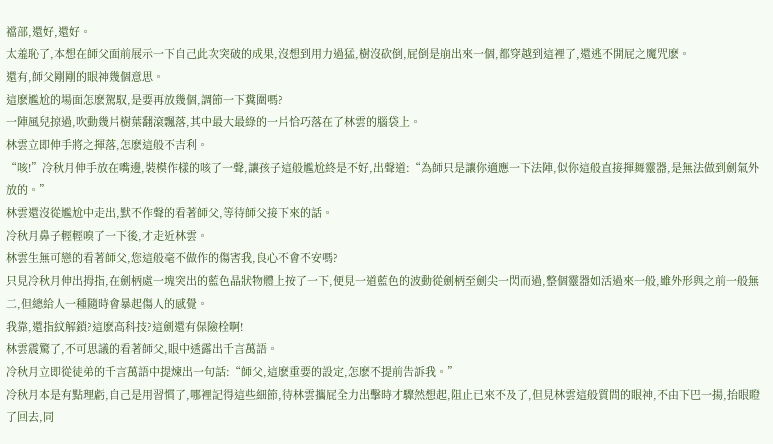襠部,還好,還好。
太羞恥了,本想在師父面前展示一下自己此次突破的成果,沒想到用力過猛,樹沒砍倒,屁倒是崩出來一個,都穿越到這裡了,還逃不開屁之魔咒麽。
還有,師父剛剛的眼神幾個意思。
這麽尷尬的場面怎麽駕馭,是要再放幾個,調節一下糞圍嗎?
一陣風兒掠過,吹動幾片樹葉翻滾飄落,其中最大最綠的一片恰巧落在了林雲的腦袋上。
林雲立即伸手將之揮落,怎麽這般不吉利。
“咳!”冷秋月伸手放在嘴邊,裝模作樣的咳了一聲,讓孩子這般尷尬終是不好,出聲道:“為師只是讓你適應一下法陣,似你這般直接揮舞靈器,是無法做到劍氣外放的。”
林雲還沒從尷尬中走出,默不作聲的看著師父,等待師父接下來的話。
冷秋月鼻子輕輕嗅了一下後,才走近林雲。
林雲生無可戀的看著師父,您這般毫不做作的傷害我,良心不會不安嗎?
只見冷秋月伸出拇指,在劍柄處一塊突出的藍色晶狀物體上按了一下,便見一道藍色的波動從劍柄至劍尖一閃而過,整個靈器如活過來一般,雖外形與之前一般無二,但總給人一種隨時會暴起傷人的感覺。
我靠,還指紋解鎖?這麽高科技?這劍還有保險栓啊!
林雲震驚了,不可思議的看著師父,眼中透露出千言萬語。
冷秋月立即從徒弟的千言萬語中提煉出一句話:“師父,這麽重要的設定,怎麽不提前告訴我。”
冷秋月本是有點理虧,自己是用習慣了,哪裡記得這些細節,待林雲攜屁全力出擊時才驟然想起,阻止已來不及了,但見林雲這般質問的眼神,不由下巴一揚,抬眼瞪了回去,同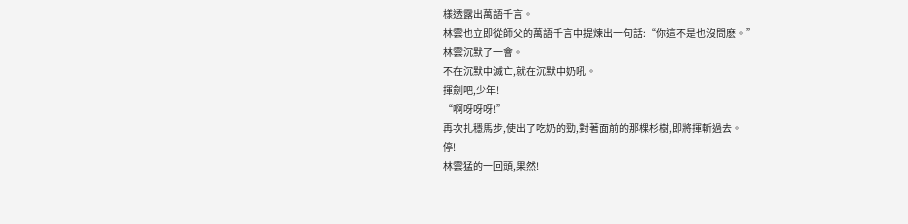樣透露出萬語千言。
林雲也立即從師父的萬語千言中提煉出一句話:“你這不是也沒問麽。”
林雲沉默了一會。
不在沉默中滅亡,就在沉默中奶吼。
揮劍吧,少年!
“啊呀呀呀!”
再次扎穩馬步,使出了吃奶的勁,對著面前的那棵杉樹,即將揮斬過去。
停!
林雲猛的一回頭,果然!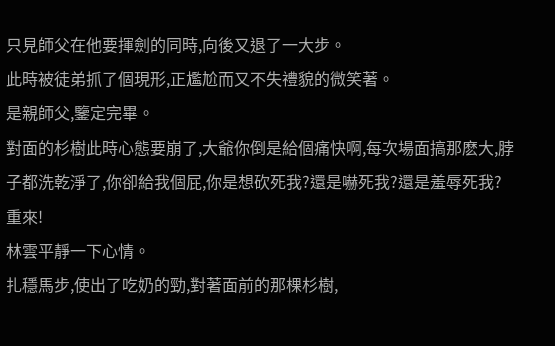只見師父在他要揮劍的同時,向後又退了一大步。
此時被徒弟抓了個現形,正尷尬而又不失禮貌的微笑著。
是親師父,鑒定完畢。
對面的杉樹此時心態要崩了,大爺你倒是給個痛快啊,每次場面搞那麽大,脖子都洗乾淨了,你卻給我個屁,你是想砍死我?還是嚇死我?還是羞辱死我?
重來!
林雲平靜一下心情。
扎穩馬步,使出了吃奶的勁,對著面前的那棵杉樹,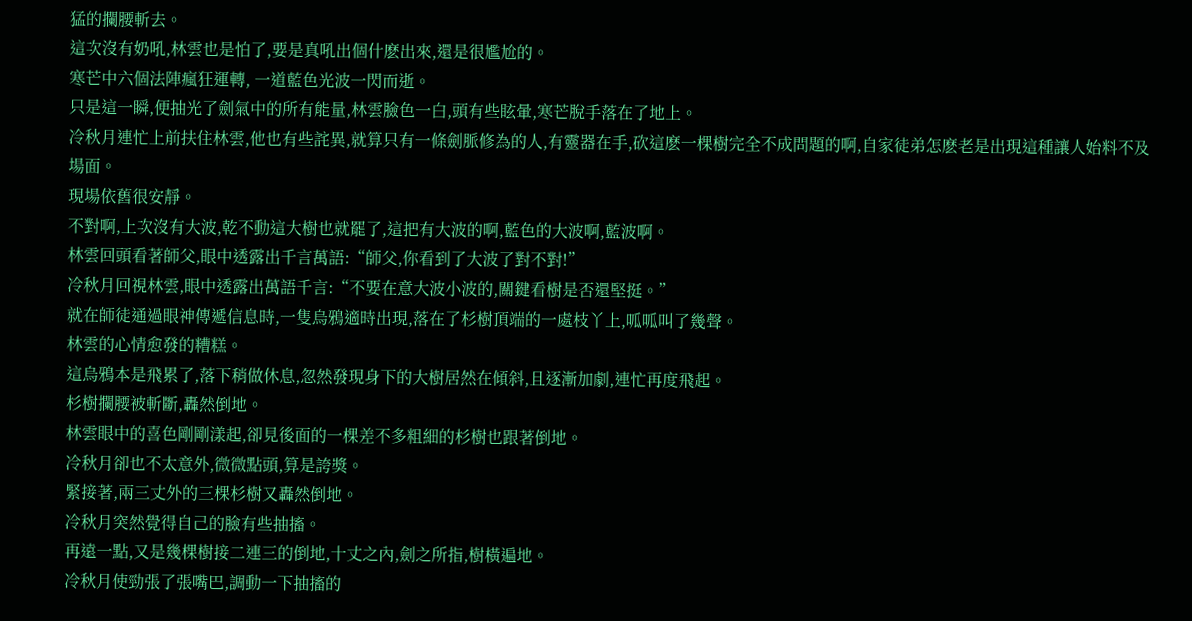猛的攔腰斬去。
這次沒有奶吼,林雲也是怕了,要是真吼出個什麽出來,還是很尷尬的。
寒芒中六個法陣瘋狂運轉, 一道藍色光波一閃而逝。
只是這一瞬,便抽光了劍氣中的所有能量,林雲臉色一白,頭有些眩暈,寒芒脫手落在了地上。
冷秋月連忙上前扶住林雲,他也有些詫異,就算只有一條劍脈修為的人,有靈器在手,砍這麽一棵樹完全不成問題的啊,自家徒弟怎麽老是出現這種讓人始料不及場面。
現場依舊很安靜。
不對啊,上次沒有大波,乾不動這大樹也就罷了,這把有大波的啊,藍色的大波啊,藍波啊。
林雲回頭看著師父,眼中透露出千言萬語:“師父,你看到了大波了對不對!”
冷秋月回視林雲,眼中透露出萬語千言:“不要在意大波小波的,關鍵看樹是否還堅挺。”
就在師徒通過眼神傳遞信息時,一隻烏鴉適時出現,落在了杉樹頂端的一處枝丫上,呱呱叫了幾聲。
林雲的心情愈發的糟糕。
這烏鴉本是飛累了,落下稍做休息,忽然發現身下的大樹居然在傾斜,且逐漸加劇,連忙再度飛起。
杉樹攔腰被斬斷,轟然倒地。
林雲眼中的喜色剛剛漾起,卻見後面的一棵差不多粗細的杉樹也跟著倒地。
冷秋月卻也不太意外,微微點頭,算是誇獎。
緊接著,兩三丈外的三棵杉樹又轟然倒地。
冷秋月突然覺得自己的臉有些抽搐。
再遠一點,又是幾棵樹接二連三的倒地,十丈之內,劍之所指,樹橫遍地。
冷秋月使勁張了張嘴巴,調動一下抽搐的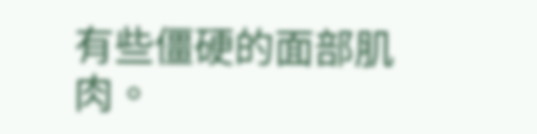有些僵硬的面部肌肉。